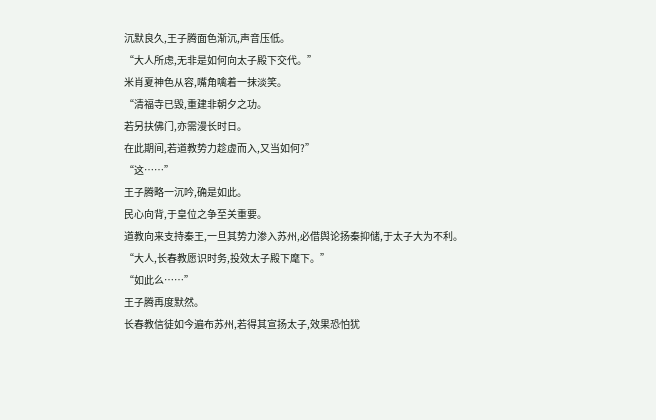沉默良久,王子腾面色渐沉,声音压低。
“大人所虑,无非是如何向太子殿下交代。”
米肖夏神色从容,嘴角噙着一抹淡笑。
“清福寺已毁,重建非朝夕之功。
若另扶佛门,亦需漫长时日。
在此期间,若道教势力趁虚而入,又当如何?”
“这……”
王子腾略一沉吟,确是如此。
民心向背,于皇位之争至关重要。
道教向来支持秦王,一旦其势力渗入苏州,必借舆论扬秦抑储,于太子大为不利。
“大人,长春教愿识时务,投效太子殿下麾下。”
“如此么……”
王子腾再度默然。
长春教信徒如今遍布苏州,若得其宣扬太子,效果恐怕犹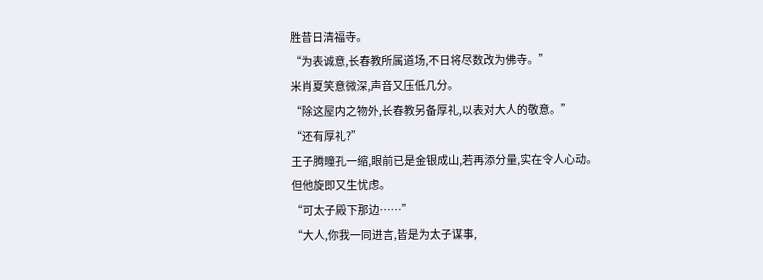胜昔日清福寺。
“为表诚意,长春教所属道场,不日将尽数改为佛寺。”
米肖夏笑意微深,声音又压低几分。
“除这屋内之物外,长春教另备厚礼,以表对大人的敬意。”
“还有厚礼?”
王子腾瞳孔一缩,眼前已是金银成山,若再添分量,实在令人心动。
但他旋即又生忧虑。
“可太子殿下那边……”
“大人,你我一同进言,皆是为太子谋事,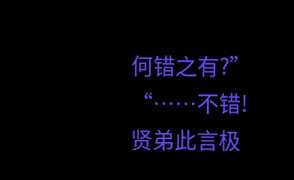何错之有?”
“……不错!贤弟此言极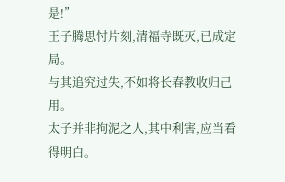是!”
王子腾思忖片刻,清福寺既灭,已成定局。
与其追究过失,不如将长春教收归己用。
太子并非拘泥之人,其中利害,应当看得明白。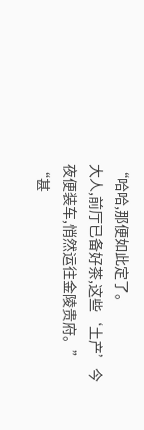“哈哈,那便如此定了。
大人,前厅已备好茶,这些‘土产’今夜便装车,悄然运往金陵贵府。”
“甚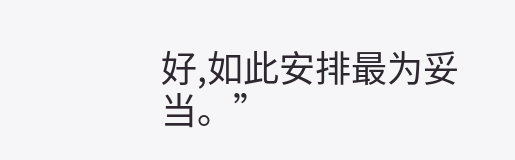好,如此安排最为妥当。”